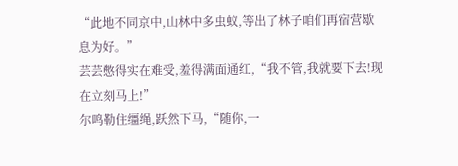“此地不同京中,山林中多虫蚁,等出了林子咱们再宿营歇息为好。”
芸芸憋得实在难受,羞得满面通红,“我不管,我就要下去!现在立刻马上!”
尔鸣勒住缰绳,跃然下马,“随你,一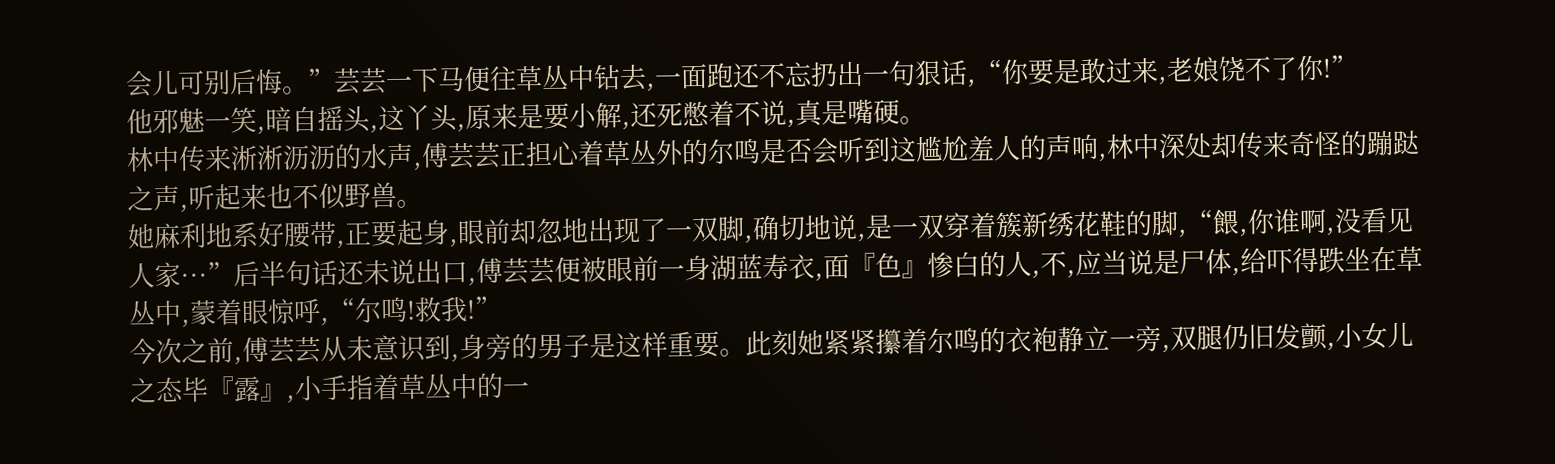会儿可别后悔。”芸芸一下马便往草丛中钻去,一面跑还不忘扔出一句狠话,“你要是敢过来,老娘饶不了你!”
他邪魅一笑,暗自摇头,这丫头,原来是要小解,还死憋着不说,真是嘴硬。
林中传来淅淅沥沥的水声,傅芸芸正担心着草丛外的尔鸣是否会听到这尴尬羞人的声响,林中深处却传来奇怪的蹦跶之声,听起来也不似野兽。
她麻利地系好腰带,正要起身,眼前却忽地出现了一双脚,确切地说,是一双穿着簇新绣花鞋的脚,“餵,你谁啊,没看见人家···”后半句话还未说出口,傅芸芸便被眼前一身湖蓝寿衣,面『色』惨白的人,不,应当说是尸体,给吓得跌坐在草丛中,蒙着眼惊呼,“尔鸣!救我!”
今次之前,傅芸芸从未意识到,身旁的男子是这样重要。此刻她紧紧攥着尔鸣的衣袍静立一旁,双腿仍旧发颤,小女儿之态毕『露』,小手指着草丛中的一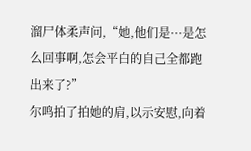溜尸体柔声问,“她,他们是···是怎么回事啊,怎会平白的自己全都跑出来了?”
尔鸣拍了拍她的肩,以示安慰,向着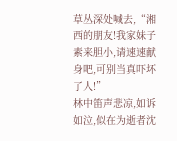草丛深处喊去,“湘西的朋友!我家妹子素来胆小,请速速献身吧,可别当真吓坏了人!”
林中笛声悲凉,如诉如泣,似在为逝者沈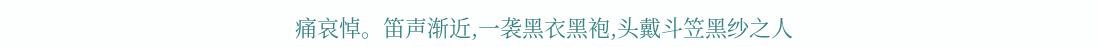痛哀悼。笛声渐近,一袭黑衣黑袍,头戴斗笠黑纱之人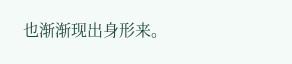也渐渐现出身形来。